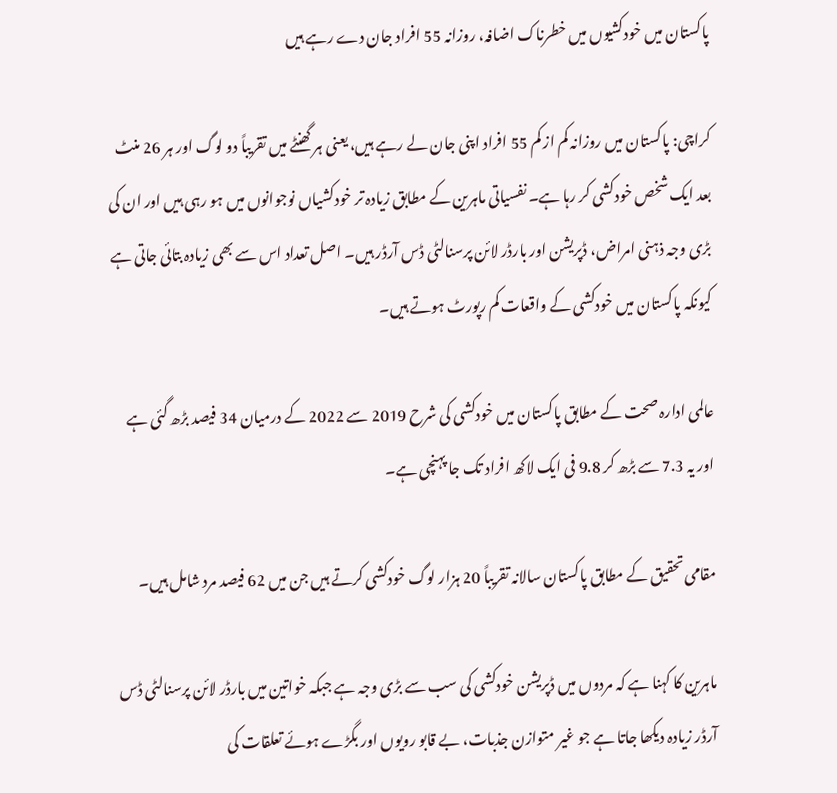پاکستان میں خودکشیوں میں خطرناک اضافہ، روزانہ 55 افراد جان دے رہے ہیں

کراچی: پاکستان میں روزانہ کم از کم 55 افراد اپنی جان لے رہے ہیں، یعنی ہر گھنٹے میں تقریباً دو لوگ اور ہر 26 منٹ بعد ایک شخص خودکشی کر رہا ہے۔ نفسیاتی ماہرین کے مطابق زیادہ تر خودکشیاں نوجوانوں میں ہو رہی ہیں اور ان کی بڑی وجہ ذہنی امراض، ڈپریشن اور بارڈر لائن پرسنالٹی ڈس آرڈر ہیں۔ اصل تعداد اس سے بھی زیادہ بتائی جاتی ہے کیونکہ پاکستان میں خودکشی کے واقعات کم رپورٹ ہوتے ہیں۔

عالمی ادارہ صحت کے مطابق پاکستان میں خودکشی کی شرح 2019 سے 2022 کے درمیان 34 فیصد بڑھ گئی ہے اور یہ 7.3 سے بڑھ کر 9.8 فی ایک لاکھ افراد تک جا پہنچی ہے۔

مقامی تحقیق کے مطابق پاکستان سالانہ تقریباً 20 ہزار لوگ خودکشی کرتے ہیں جن میں 62 فیصد مرد شامل ہیں۔

ماہرین کا کہنا ہے کہ مردوں میں ڈپریشن خودکشی کی سب سے بڑی وجہ ہے جبکہ خواتین میں بارڈر لائن پرسنالٹی ڈس آرڈر زیادہ دیکھا جاتا ہے جو غیر متوازن جذبات، بے قابو رویوں اور بگڑے ہوئے تعلقات کی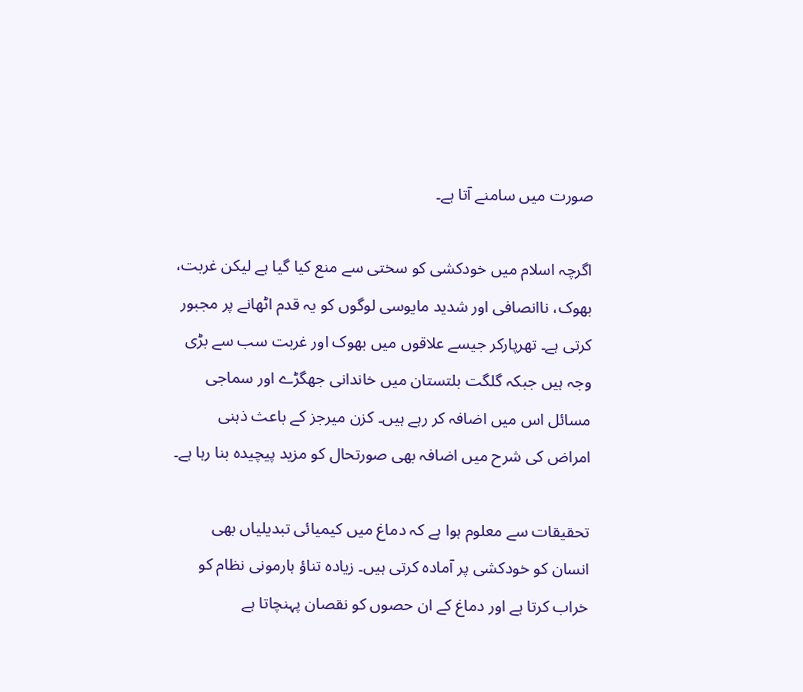صورت میں سامنے آتا ہے۔

اگرچہ اسلام میں خودکشی کو سختی سے منع کیا گیا ہے لیکن غربت، بھوک، ناانصافی اور شدید مایوسی لوگوں کو یہ قدم اٹھانے پر مجبور کرتی ہے۔ تھرپارکر جیسے علاقوں میں بھوک اور غربت سب سے بڑی وجہ ہیں جبکہ گلگت بلتستان میں خاندانی جھگڑے اور سماجی مسائل اس میں اضافہ کر رہے ہیں۔ کزن میرجز کے باعث ذہنی امراض کی شرح میں اضافہ بھی صورتحال کو مزید پیچیدہ بنا رہا ہے۔

تحقیقات سے معلوم ہوا ہے کہ دماغ میں کیمیائی تبدیلیاں بھی انسان کو خودکشی پر آمادہ کرتی ہیں۔ زیادہ تناؤ ہارمونی نظام کو خراب کرتا ہے اور دماغ کے ان حصوں کو نقصان پہنچاتا ہے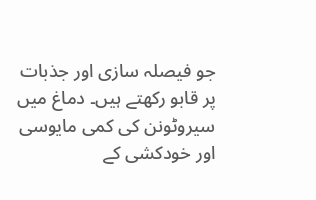جو فیصلہ سازی اور جذبات پر قابو رکھتے ہیں۔ دماغ میں سیروٹونن کی کمی مایوسی اور خودکشی کے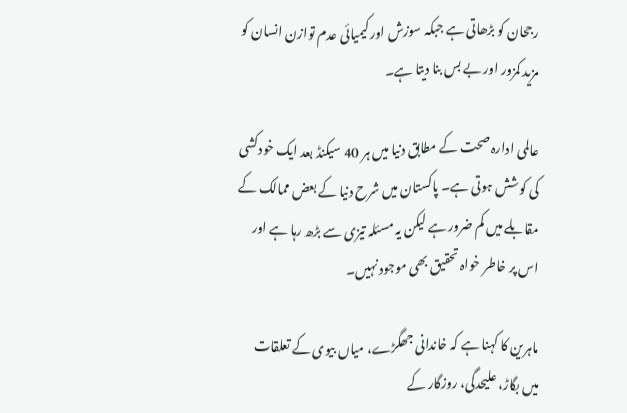رجحان کو بڑھاتی ہے جبکہ سوزش اور کیمیائی عدم توازن انسان کو مزید کمزور اور بے بس بنا دیتا ہے۔

عالمی ادارہ صحت کے مطابق دنیا میں ہر 40 سیکنڈ بعد ایک خودکشی کی کوشش ہوتی ہے۔ پاکستان میں شرح دنیا کے بعض ممالک کے مقابلے میں کم ضرور ہے لیکن یہ مسئلہ تیزی سے بڑھ رہا ہے اور اس پر خاطر خواہ تحقیق بھی موجود نہیں۔

ماہرین کا کہنا ہے کہ خاندانی جھگڑے، میاں بیوی کے تعلقات میں بگاڑ، علیحدگی، روزگار کے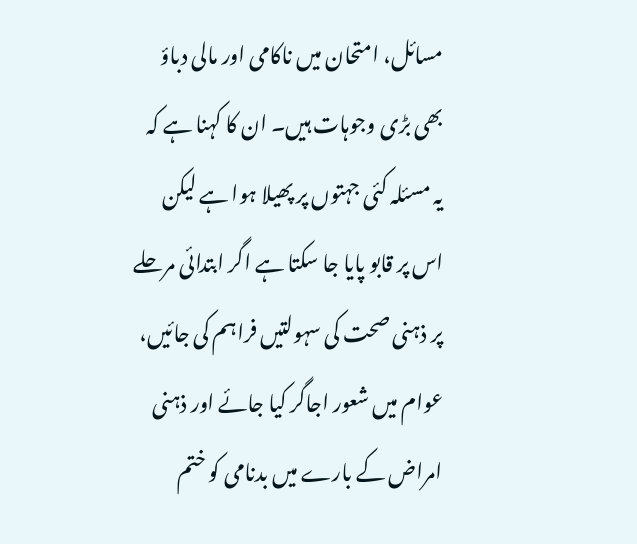مسائل، امتحان میں ناکامی اور مالی دباؤ بھی بڑی وجوہات ہیں۔ ان کا کہنا ہے کہ یہ مسئلہ کئی جہتوں پر پھیلا ہوا ہے لیکن اس پر قابو پایا جا سکتا ہے اگر ابتدائی مرحلے پر ذہنی صحت کی سہولتیں فراہم کی جائیں، عوام میں شعور اجاگر کیا جائے اور ذہنی امراض کے بارے میں بدنامی کو ختم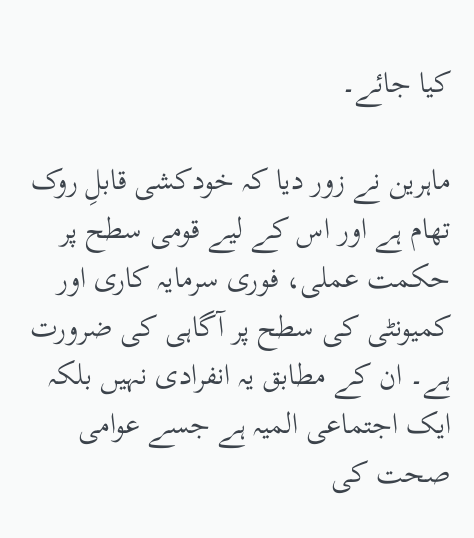کیا جائے۔

ماہرین نے زور دیا کہ خودکشی قابلِ روک تھام ہے اور اس کے لیے قومی سطح پر حکمت عملی، فوری سرمایہ کاری اور کمیونٹی کی سطح پر آگاہی کی ضرورت ہے۔ ان کے مطابق یہ انفرادی نہیں بلکہ ایک اجتماعی المیہ ہے جسے عوامی صحت کی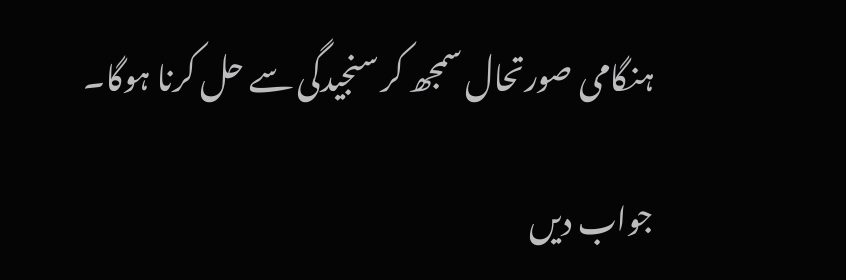ہنگامی صورتحال سمجھ کر سنجیدگی سے حل کرنا ہوگا۔

جواب دیں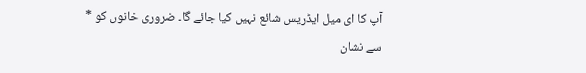آپ کا ای میل ایڈریس شائع نہیں کیا جائے گا۔ ضروری خانوں کو * سے نشان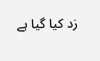زد کیا گیا ہے